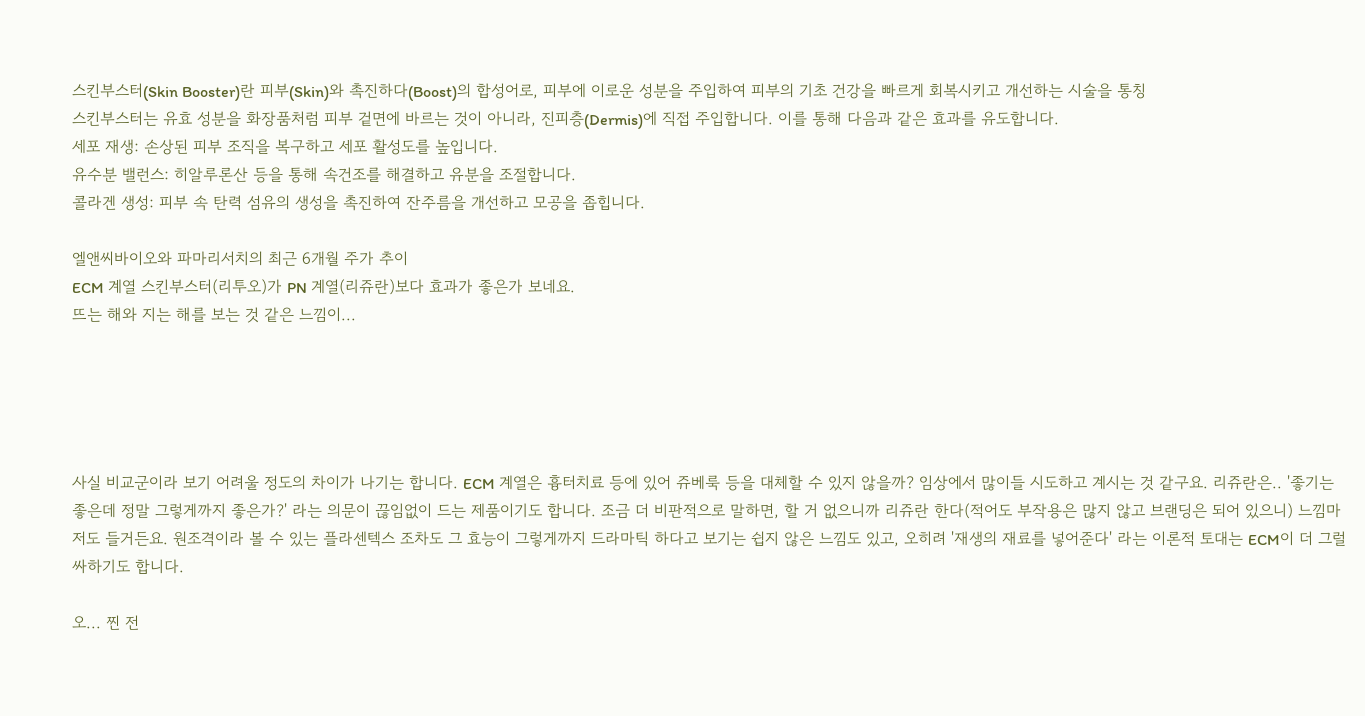스킨부스터(Skin Booster)란 피부(Skin)와 촉진하다(Boost)의 합성어로, 피부에 이로운 성분을 주입하여 피부의 기초 건강을 빠르게 회복시키고 개선하는 시술을 통칭
스킨부스터는 유효 성분을 화장품처럼 피부 겉면에 바르는 것이 아니라, 진피층(Dermis)에 직접 주입합니다. 이를 통해 다음과 같은 효과를 유도합니다.
세포 재생: 손상된 피부 조직을 복구하고 세포 활성도를 높입니다.
유수분 밸런스: 히알루론산 등을 통해 속건조를 해결하고 유분을 조절합니다.
콜라겐 생성: 피부 속 탄력 섬유의 생성을 촉진하여 잔주름을 개선하고 모공을 좁힙니다.

엘앤씨바이오와 파마리서치의 최근 6개월 주가 추이
ECM 계열 스킨부스터(리투오)가 PN 계열(리쥬란)보다 효과가 좋은가 보네요.
뜨는 해와 지는 해를 보는 것 같은 느낌이...





사실 비교군이라 보기 어려울 정도의 차이가 나기는 합니다. ECM 계열은 흉터치료 등에 있어 쥬베룩 등을 대체할 수 있지 않을까? 임상에서 많이들 시도하고 계시는 것 같구요. 리쥬란은.. '좋기는 좋은데 정말 그렇게까지 좋은가?' 라는 의문이 끊임없이 드는 제품이기도 합니다. 조금 더 비판적으로 말하면, 할 거 없으니까 리쥬란 한다(적어도 부작용은 많지 않고 브랜딩은 되어 있으니) 느낌마저도 들거든요. 원조격이라 볼 수 있는 플라센텍스 조차도 그 효능이 그렇게까지 드라마틱 하다고 보기는 쉽지 않은 느낌도 있고, 오히려 '재생의 재료를 넣어준다' 라는 이론적 토대는 ECM이 더 그럴싸하기도 합니다.

오... 찐 전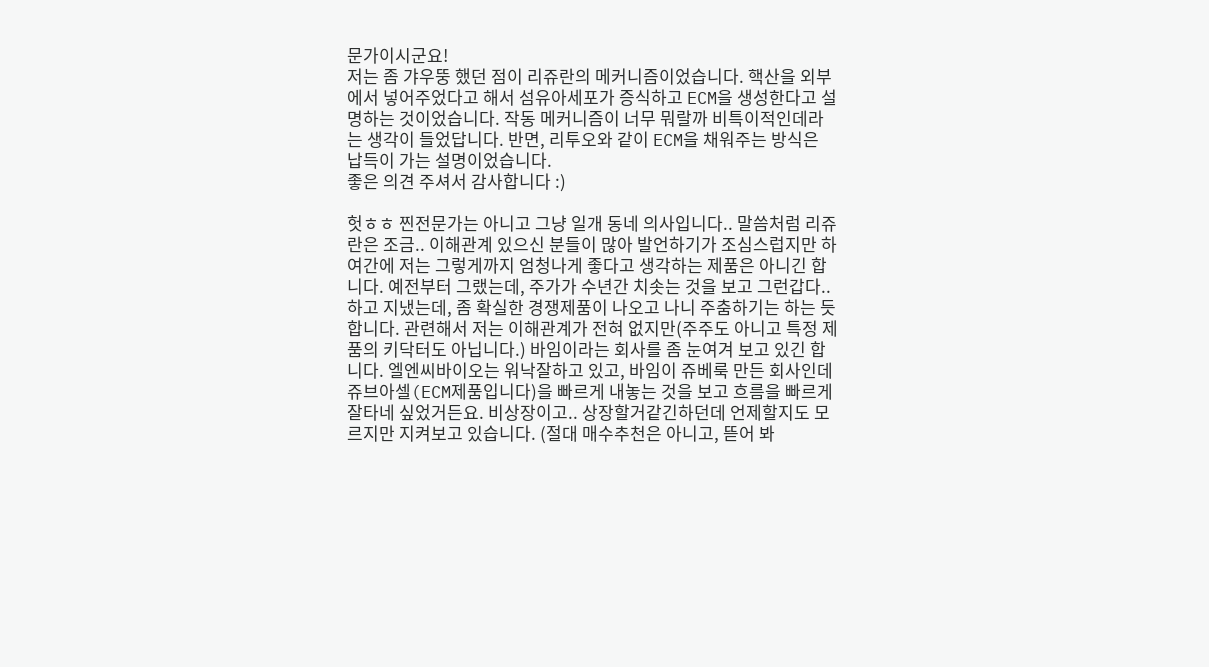문가이시군요!
저는 좀 갸우뚱 했던 점이 리쥬란의 메커니즘이었습니다. 핵산을 외부에서 넣어주었다고 해서 섬유아세포가 증식하고 ECM을 생성한다고 설명하는 것이었습니다. 작동 메커니즘이 너무 뭐랄까 비특이적인데라는 생각이 들었답니다. 반면, 리투오와 같이 ECM을 채워주는 방식은 납득이 가는 설명이었습니다.
좋은 의견 주셔서 감사합니다 :)

헛ㅎㅎ 찐전문가는 아니고 그냥 일개 동네 의사입니다.. 말씀처럼 리쥬란은 조금.. 이해관계 있으신 분들이 많아 발언하기가 조심스럽지만 하여간에 저는 그렇게까지 엄청나게 좋다고 생각하는 제품은 아니긴 합니다. 예전부터 그랬는데, 주가가 수년간 치솟는 것을 보고 그런갑다.. 하고 지냈는데, 좀 확실한 경쟁제품이 나오고 나니 주춤하기는 하는 듯 합니다. 관련해서 저는 이해관계가 전혀 없지만(주주도 아니고 특정 제품의 키닥터도 아닙니다.) 바임이라는 회사를 좀 눈여겨 보고 있긴 합니다. 엘엔씨바이오는 워낙잘하고 있고, 바임이 쥬베룩 만든 회사인데 쥬브아셀(ECM제품입니다)을 빠르게 내놓는 것을 보고 흐름을 빠르게 잘타네 싶었거든요. 비상장이고.. 상장할거같긴하던데 언제할지도 모르지만 지켜보고 있습니다. (절대 매수추천은 아니고, 뜯어 봐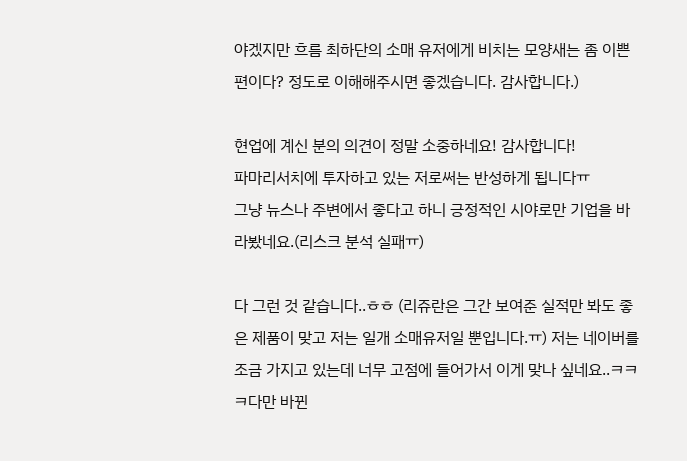야겠지만 흐름 최하단의 소매 유저에게 비치는 모양새는 좀 이쁜편이다? 정도로 이해해주시면 좋겠습니다. 감사합니다.)

현업에 계신 분의 의견이 정말 소중하네요! 감사합니다!
파마리서치에 투자하고 있는 저로써는 반성하게 됩니다ㅠ
그냥 뉴스나 주변에서 좋다고 하니 긍정적인 시야로만 기업을 바라봤네요.(리스크 분석 실패ㅠ)

다 그런 것 같습니다..ㅎㅎ (리쥬란은 그간 보여준 실적만 봐도 좋은 제품이 맞고 저는 일개 소매유저일 뿐입니다.ㅠ) 저는 네이버를 조금 가지고 있는데 너무 고점에 들어가서 이게 맞나 싶네요..ㅋㅋㅋ다만 바뀐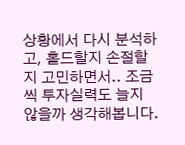상황에서 다시 분석하고, 홀드할지 손절할지 고민하면서.. 조금씩 투자실력도 늘지 않을까 생각해봅니다.